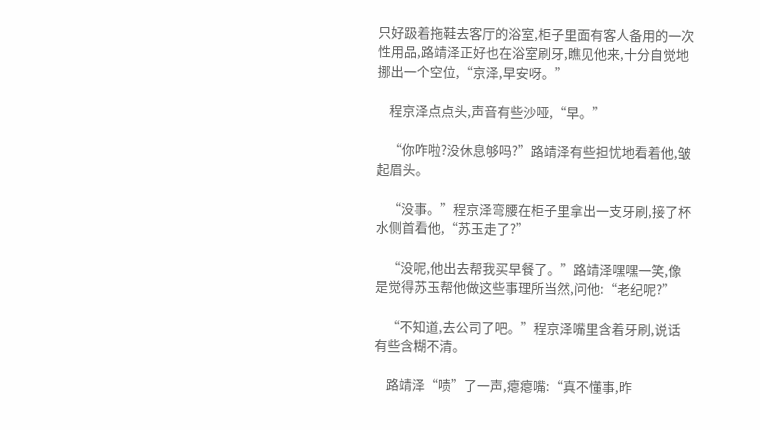只好趿着拖鞋去客厅的浴室,柜子里面有客人备用的一次性用品,路靖泽正好也在浴室刷牙,瞧见他来,十分自觉地挪出一个空位,“京泽,早安呀。”

    程京泽点点头,声音有些沙哑,“早。”

    “你咋啦?没休息够吗?”路靖泽有些担忧地看着他,皱起眉头。

    “没事。”程京泽弯腰在柜子里拿出一支牙刷,接了杯水侧首看他,“苏玉走了?”

    “没呢,他出去帮我买早餐了。”路靖泽嘿嘿一笑,像是觉得苏玉帮他做这些事理所当然,问他:“老纪呢?”

    “不知道,去公司了吧。”程京泽嘴里含着牙刷,说话有些含糊不清。

    路靖泽“啧”了一声,瘪瘪嘴:“真不懂事,昨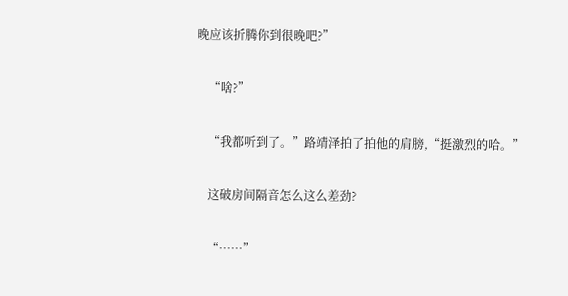晚应该折腾你到很晚吧?”

    “啥?”

    “我都听到了。”路靖泽拍了拍他的肩膀,“挺激烈的哈。”

    这破房间隔音怎么这么差劲?

    “……”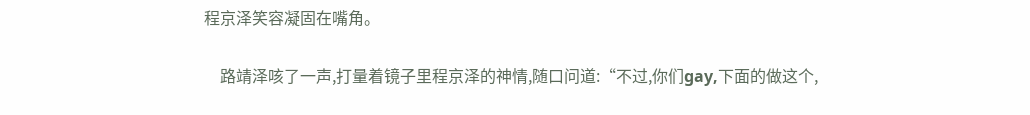程京泽笑容凝固在嘴角。

    路靖泽咳了一声,打量着镜子里程京泽的神情,随口问道:“不过,你们gay,下面的做这个,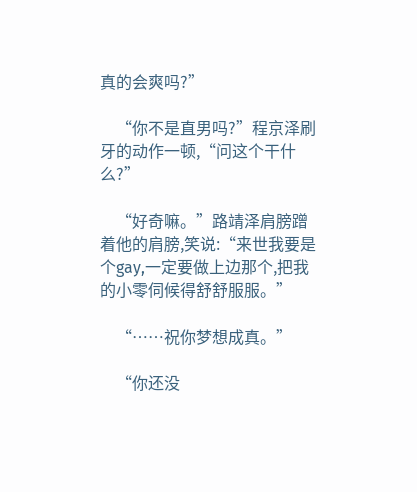真的会爽吗?”

    “你不是直男吗?”程京泽刷牙的动作一顿,“问这个干什么?”

    “好奇嘛。”路靖泽肩膀蹭着他的肩膀,笑说:“来世我要是个gay,一定要做上边那个,把我的小零伺候得舒舒服服。”

    “……祝你梦想成真。”

    “你还没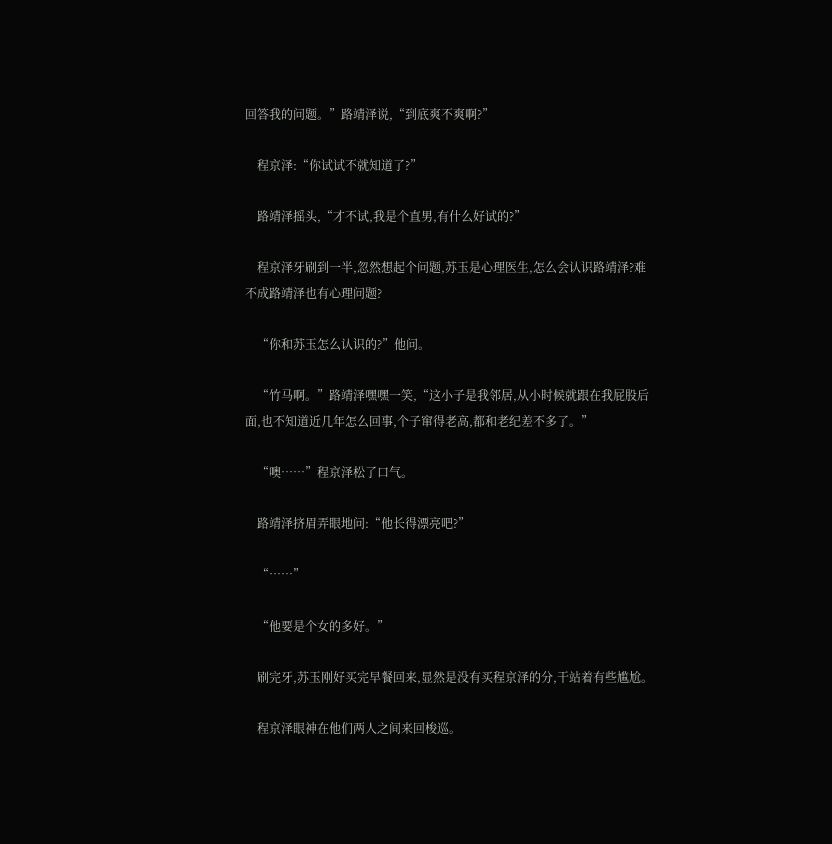回答我的问题。”路靖泽说,“到底爽不爽啊?”

    程京泽:“你试试不就知道了?”

    路靖泽摇头,“才不试,我是个直男,有什么好试的?”

    程京泽牙刷到一半,忽然想起个问题,苏玉是心理医生,怎么会认识路靖泽?难不成路靖泽也有心理问题?

    “你和苏玉怎么认识的?”他问。

    “竹马啊。”路靖泽嘿嘿一笑,“这小子是我邻居,从小时候就跟在我屁股后面,也不知道近几年怎么回事,个子窜得老高,都和老纪差不多了。”

    “噢……”程京泽松了口气。

    路靖泽挤眉弄眼地问:“他长得漂亮吧?”

    “……”

    “他要是个女的多好。”

    刷完牙,苏玉刚好买完早餐回来,显然是没有买程京泽的分,干站着有些尴尬。

    程京泽眼神在他们两人之间来回梭巡。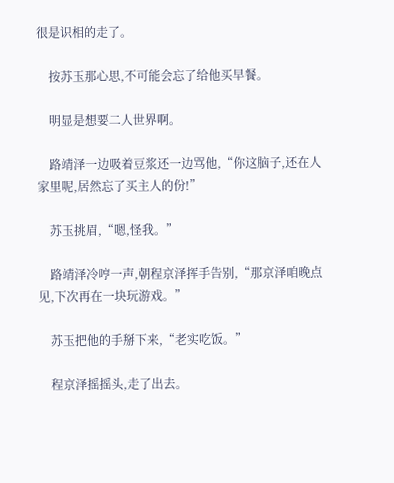很是识相的走了。

    按苏玉那心思,不可能会忘了给他买早餐。

    明显是想要二人世界啊。

    路靖泽一边吸着豆浆还一边骂他,“你这脑子,还在人家里呢,居然忘了买主人的份!”

    苏玉挑眉,“嗯,怪我。”

    路靖泽冷哼一声,朝程京泽挥手告别,“那京泽咱晚点见,下次再在一块玩游戏。”

    苏玉把他的手掰下来,“老实吃饭。”

    程京泽摇摇头,走了出去。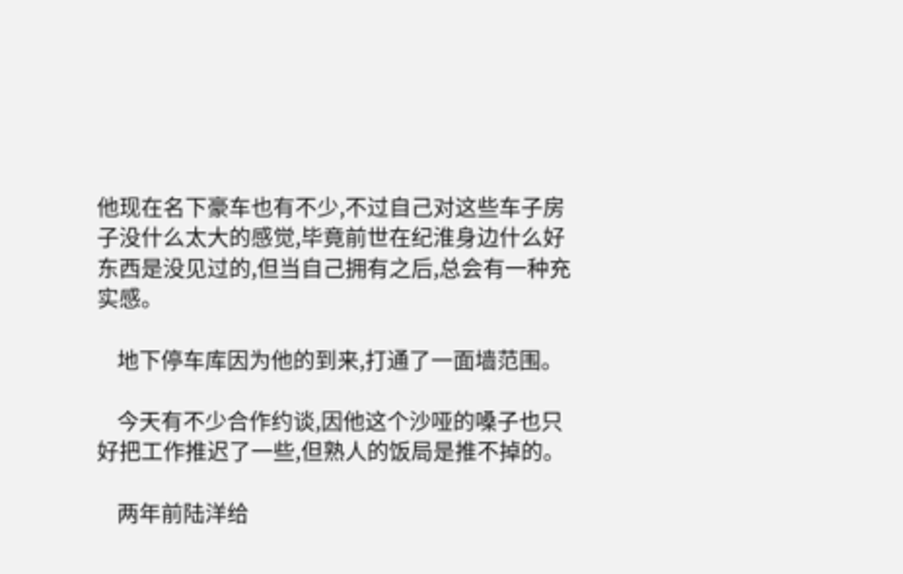他现在名下豪车也有不少,不过自己对这些车子房子没什么太大的感觉,毕竟前世在纪淮身边什么好东西是没见过的,但当自己拥有之后,总会有一种充实感。

    地下停车库因为他的到来,打通了一面墙范围。

    今天有不少合作约谈,因他这个沙哑的嗓子也只好把工作推迟了一些,但熟人的饭局是推不掉的。

    两年前陆洋给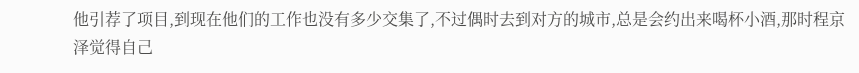他引荐了项目,到现在他们的工作也没有多少交集了,不过偶时去到对方的城市,总是会约出来喝杯小酒,那时程京泽觉得自己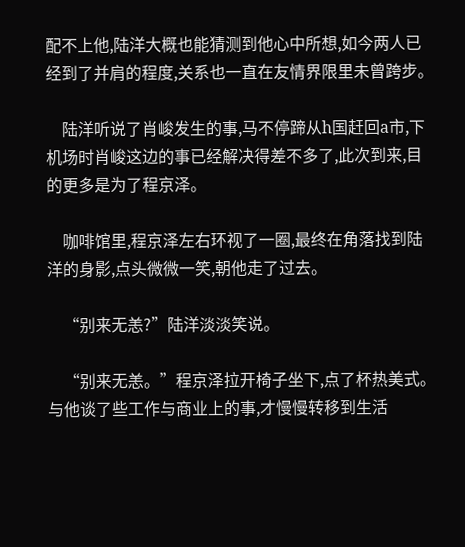配不上他,陆洋大概也能猜测到他心中所想,如今两人已经到了并肩的程度,关系也一直在友情界限里未曾跨步。

    陆洋听说了肖峻发生的事,马不停蹄从h国赶回a市,下机场时肖峻这边的事已经解决得差不多了,此次到来,目的更多是为了程京泽。

    咖啡馆里,程京泽左右环视了一圈,最终在角落找到陆洋的身影,点头微微一笑,朝他走了过去。

    “别来无恙?”陆洋淡淡笑说。

    “别来无恙。”程京泽拉开椅子坐下,点了杯热美式。与他谈了些工作与商业上的事,才慢慢转移到生活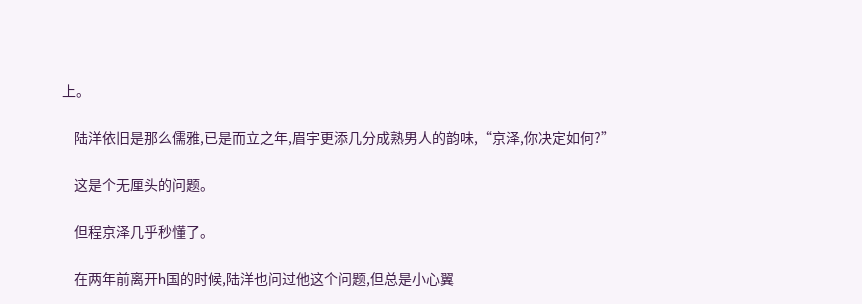上。

    陆洋依旧是那么儒雅,已是而立之年,眉宇更添几分成熟男人的韵味,“京泽,你决定如何?”

    这是个无厘头的问题。

    但程京泽几乎秒懂了。

    在两年前离开h国的时候,陆洋也问过他这个问题,但总是小心翼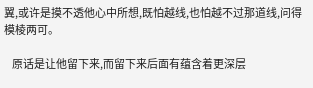翼,或许是摸不透他心中所想,既怕越线,也怕越不过那道线,问得模棱两可。

    原话是让他留下来,而留下来后面有蕴含着更深层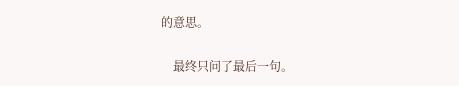的意思。

    最终只问了最后一句。